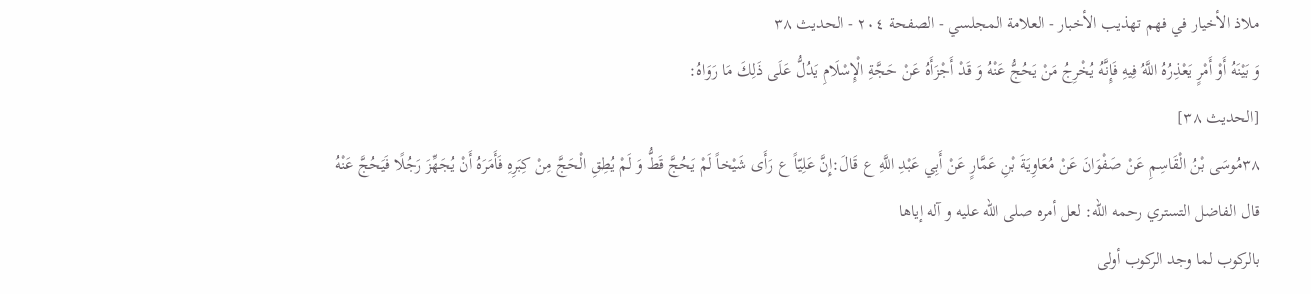ملاذ الأخيار في فهم تهذيب الأخبار - العلامة المجلسي - الصفحة ٢٠٤ - الحديث ٣٨
وَ بَيْنَهُ أَوْ أَمْرٍ يَعْذِرُهُ اللَّهُ فِيهِ فَإِنَّهُ يُخْرِجُ مَنْ يَحُجُّ عَنْهُ وَ قَدْ أَجْزَأَهُ عَنْ حَجَّةِ الْإِسْلَامِ يَدُلُّ عَلَى ذَلِكَ مَا رَوَاهُ:
[الحديث ٣٨]
٣٨مُوسَى بْنُ الْقَاسِمِ عَنْ صَفْوَانَ عَنْ مُعَاوِيَةَ بْنِ عَمَّارٍ عَنْ أَبِي عَبْدِ اللَّهِ ع قَالَ:إِنَّ عَلِيّاً ع رَأَى شَيْخاً لَمْ يَحُجَّ قَطُّ وَ لَمْ يُطِقِ الْحَجَّ مِنْ كِبَرِهِ فَأَمَرَهُ أَنْ يُجَهِّزَ رَجُلًا فَيَحُجَّ عَنْهُ
قال الفاضل التستري رحمه الله: لعل أمره صلى الله عليه و آله إياها
بالركوب لما وجد الركوب أولى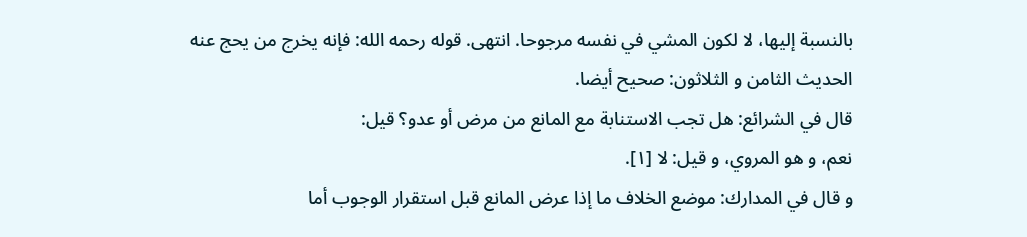بالنسبة إليها، لا لكون المشي في نفسه مرجوحا. انتهى. قوله رحمه الله: فإنه يخرج من يحج عنه
الحديث الثامن و الثلاثون: صحيح أيضا.
قال في الشرائع: هل تجب الاستنابة مع المانع من مرض أو عدو؟ قيل:
نعم، و هو المروي، و قيل: لا [١].
و قال في المدارك: موضع الخلاف ما إذا عرض المانع قبل استقرار الوجوب أما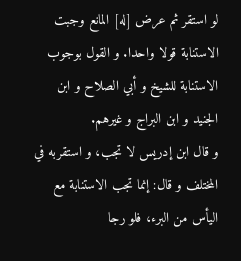لو استقر ثم عرض [له] المانع وجبت الاستنابة قولا واحدا. و القول بوجوب الاستنابة للشيخ و أبي الصلاح و ابن الجنيد و ابن البراج و غيرهم.
و قال ابن إدريس لا تجب، و استقربه في المختلف و قال: إنما تجب الاستنابة مع اليأس من البرء، فلو رجا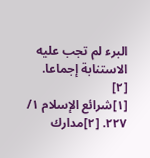البرء لم تجب عليه الاستنابة إجماعا.
[٢]
[١]شرائع الإسلام ١/ ٢٢٧. [٢]مدارك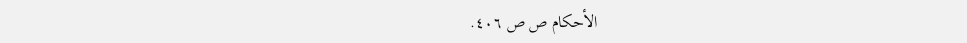الأحكام ص ص ٤٠٦.